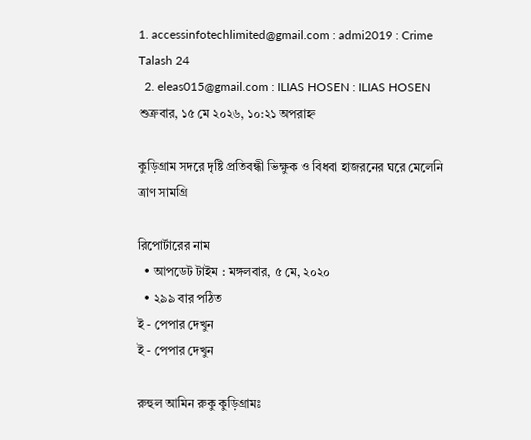1. accessinfotechlimited@gmail.com : admi2019 : Crime Talash 24
  2. eleas015@gmail.com : ILIAS HOSEN : ILIAS HOSEN
শুক্রবার, ১৫ মে ২০২৬, ১০:২১ অপরাহ্ন

কুড়িগ্রাম সদরে দৃষ্টি প্রতিবন্ধী ভিক্ষুক ও বিধবা হাজরনের ঘরে মেলেনি ত্রাণ সামগ্রি

রিপোর্টারের নাম
  • আপডেট টাইম : মঙ্গলবার, ৫ মে, ২০২০
  • ২৯৯ বার পঠিত
ই - পেপার দেখুন
ই - পেপার দেখুন

রুহুল আমিন রুকু কুড়িগ্রামঃ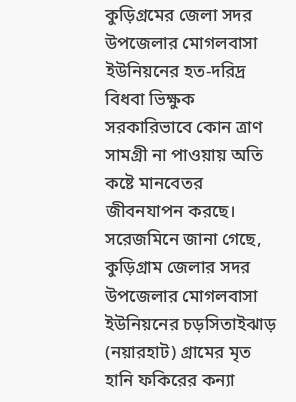কুড়িগ্রমের জেলা সদর উপজেলার মোগলবাসা ইউনিয়নের হত-দরিদ্র বিধবা ভিক্ষুক সরকারিভাবে কোন ত্রাণ সামগ্রী না পাওয়ায় অতি কষ্টে মানবেতর জীবনযাপন করছে। সরেজমিনে জানা গেছে, কুড়িগ্রাম জেলার সদর উপজেলার মোগলবাসা ইউনিয়নের চড়সিতাইঝাড় (নয়ারহাট) গ্রামের মৃত হানি ফকিরের কন্যা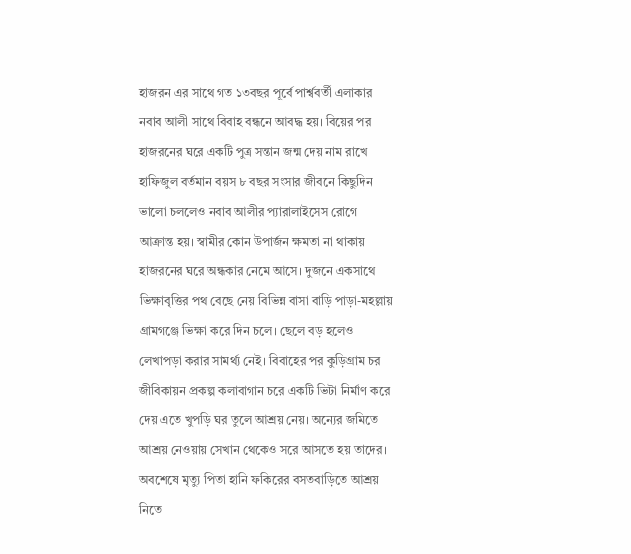হাজরন এর সাথে গত ১৩বছর পূর্বে পার্শ্ববর্তী এলাকার নবাব আলী সাথে বিবাহ বন্ধনে আবদ্ধ হয়। বিয়ের পর হাজরনের ঘরে একটি পুত্র সন্তান জন্ম দেয় নাম রাখে হাফিজুল বর্তমান বয়স ৮ বছর সংসার জীবনে কিছুদিন ভালো চললেও নবাব আলীর প্যারালাইসেস রোগে আক্রান্ত হয়। স্বামীর কোন উপার্জন ক্ষমতা না থাকায় হাজরনের ঘরে অন্ধকার নেমে আসে। দুজনে একসাথে ভিক্ষাবৃত্তির পথ বেছে নেয় বিভিন্ন বাসা বাড়ি পাড়া-মহল্লায় গ্রামগঞ্জে ভিক্ষা করে দিন চলে। ছেলে বড় হলেও লেখাপড়া করার সামর্থ্য নেই। বিবাহের পর কুড়িগ্রাম চর জীবিকায়ন প্রকল্প কলাবাগান চরে একটি ভিটা নির্মাণ করে দেয় এতে খুপড়ি ঘর তুলে আশ্রয় নেয়। অন্যের জমিতে আশ্রয় নেওয়ায় সেখান থেকেও সরে আসতে হয় তাদের। অবশেষে মৃত্যু পিতা হানি ফকিরের বসতবাড়িতে আশ্রয় নিতে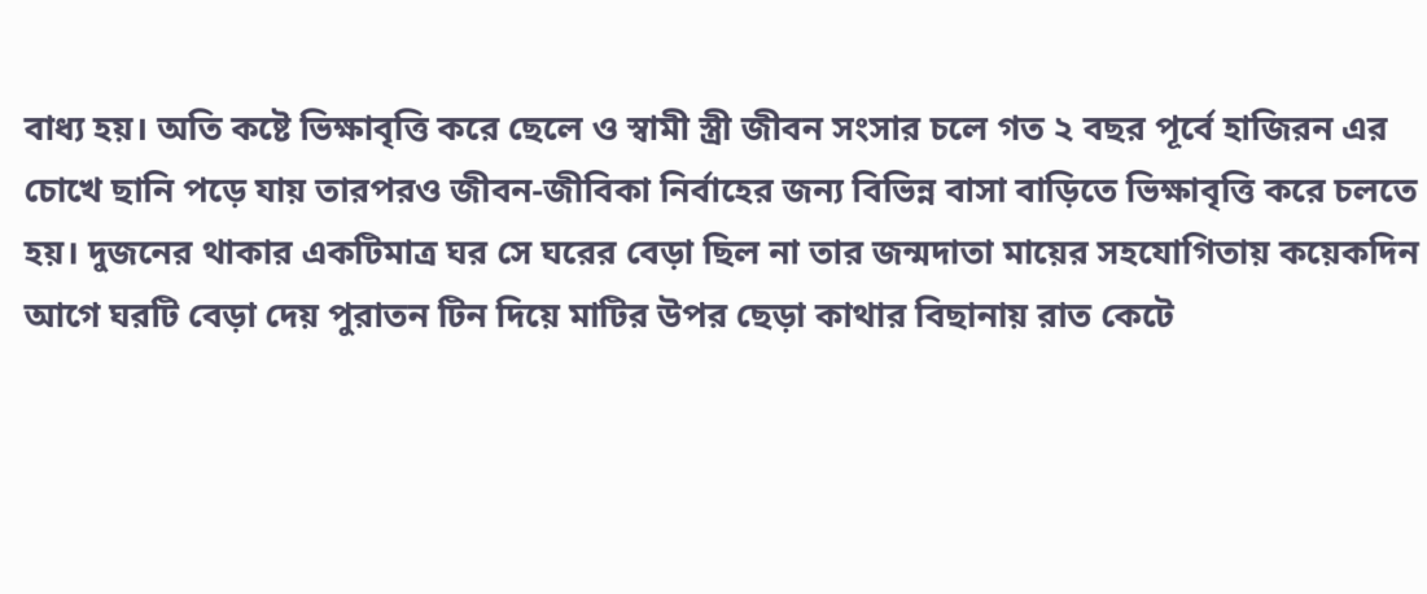বাধ্য হয়। অতি কষ্টে ভিক্ষাবৃত্তি করে ছেলে ও স্বামী স্ত্রী জীবন সংসার চলে গত ২ বছর পূর্বে হাজিরন এর চোখে ছানি পড়ে যায় তারপরও জীবন-জীবিকা নির্বাহের জন্য বিভিন্ন বাসা বাড়িতে ভিক্ষাবৃত্তি করে চলতে হয়। দুজনের থাকার একটিমাত্র ঘর সে ঘরের বেড়া ছিল না তার জন্মদাতা মায়ের সহযোগিতায় কয়েকদিন আগে ঘরটি বেড়া দেয় পুরাতন টিন দিয়ে মাটির উপর ছেড়া কাথার বিছানায় রাত কেটে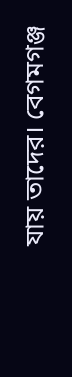যায় তাদের। বেগমগঞ্জ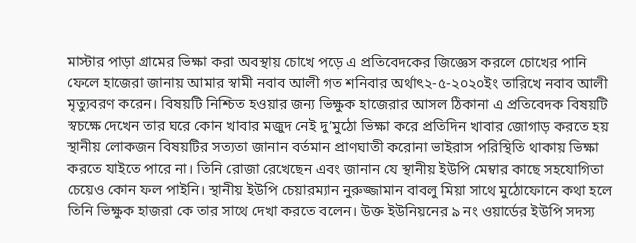মাস্টার পাড়া গ্রামের ভিক্ষা করা অবস্থায় চোখে পড়ে এ প্রতিবেদকের জিজ্ঞেস করলে চোখের পানি ফেলে হাজেরা জানায় আমার স্বামী নবাব আলী গত শনিবার অর্থাৎ২-৫-২০২০ইং তারিখে নবাব আলী মৃত্যুবরণ করেন। বিষয়টি নিশ্চিত হওয়ার জন্য ভিক্ষুক হাজেরার আসল ঠিকানা এ প্রতিবেদক বিষয়টি স্বচক্ষে দেখেন তার ঘরে কোন খাবার মজুদ নেই দু’মুঠো ভিক্ষা করে প্রতিদিন খাবার জোগাড় করতে হয় স্থানীয় লোকজন বিষয়টির সত্যতা জানান বর্তমান প্রাণঘাতী করোনা ভাইরাস পরিস্থিতি থাকায় ভিক্ষা করতে যাইতে পারে না। তিনি রোজা রেখেছেন এবং জানান যে স্থানীয় ইউপি মেম্বার কাছে সহযোগিতা চেয়েও কোন ফল পাইনি। স্থানীয় ইউপি চেয়ারম্যান নুরুজ্জামান বাবলু মিয়া সাথে মুঠোফোনে কথা হলে তিনি ভিক্ষুক হাজরা কে তার সাথে দেখা করতে বলেন। উক্ত ইউনিয়নের ৯ নং ওয়ার্ডের ইউপি সদস্য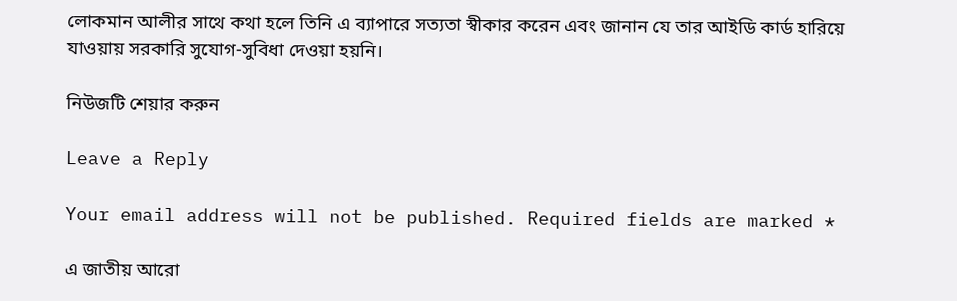লোকমান আলীর সাথে কথা হলে তিনি এ ব্যাপারে সত্যতা স্বীকার করেন এবং জানান যে তার আইডি কার্ড হারিয়ে যাওয়ায় সরকারি সুযোগ-সুবিধা দেওয়া হয়নি।

নিউজটি শেয়ার করুন

Leave a Reply

Your email address will not be published. Required fields are marked *

এ জাতীয় আরো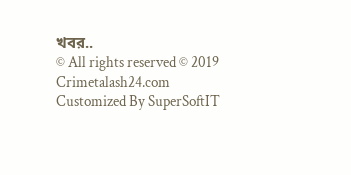খবর..
© All rights reserved © 2019 Crimetalash24.com
Customized By SuperSoftIT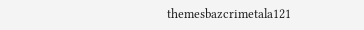themesbazcrimetala121